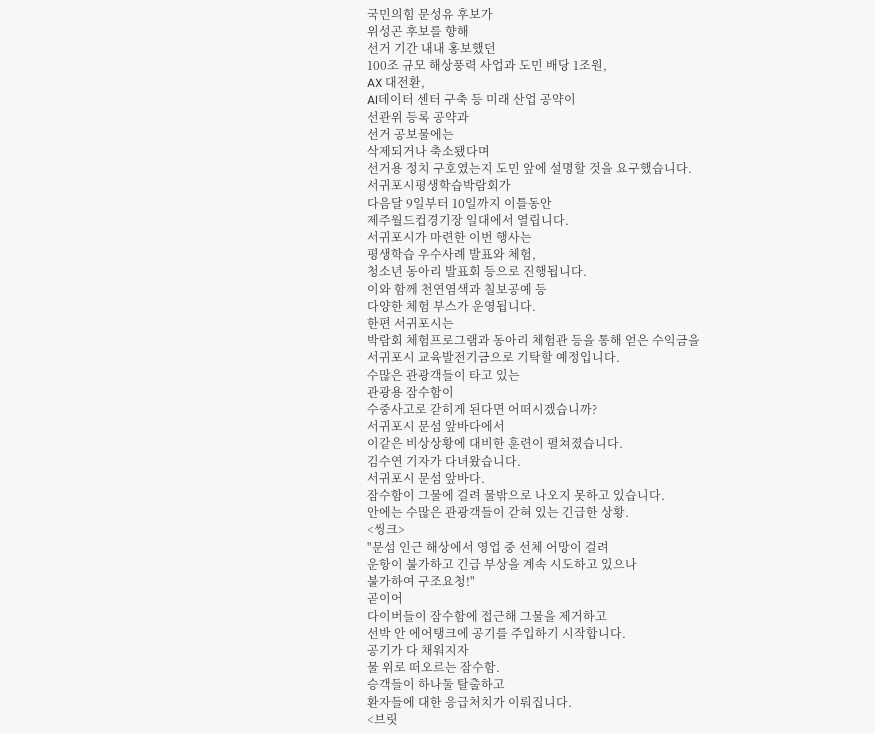국민의힘 문성유 후보가
위성곤 후보를 향해
선거 기간 내내 홍보했던
100조 규모 해상풍력 사업과 도민 배당 1조원,
AX 대전환,
AI데이터 센터 구축 등 미래 산업 공약이
선관위 등록 공약과
선거 공보물에는
삭제되거나 축소됐다며
선거용 정치 구호였는지 도민 앞에 설명할 것을 요구했습니다.
서귀포시평생학습박람회가
다음달 9일부터 10일까지 이틀동안
제주월드컵경기장 일대에서 열립니다.
서귀포시가 마련한 이번 행사는
평생학습 우수사례 발표와 체험,
청소년 동아리 발표회 등으로 진행됩니다.
이와 함께 천연염색과 칠보공예 등
다양한 체험 부스가 운영됩니다.
한편 서귀포시는
박람회 체험프로그램과 동아리 체험관 등을 통해 얻은 수익금을
서귀포시 교육발전기금으로 기탁할 예정입니다.
수많은 관광객들이 타고 있는
관광용 잠수함이
수중사고로 갇히게 된다면 어떠시겠습니까?
서귀포시 문섬 앞바다에서
이같은 비상상황에 대비한 훈련이 펼쳐졌습니다.
김수연 기자가 다녀왔습니다.
서귀포시 문섬 앞바다.
잠수함이 그물에 걸려 물밖으로 나오지 못하고 있습니다.
안에는 수많은 관광객들이 갇혀 있는 긴급한 상황.
<씽크>
"문섬 인근 해상에서 영업 중 선체 어망이 걸려
운항이 불가하고 긴급 부상을 계속 시도하고 있으나
불가하여 구조요청!"
곧이어
다이버들이 잠수함에 접근해 그물을 제거하고
선박 안 에어탱크에 공기를 주입하기 시작합니다.
공기가 다 채워지자
물 위로 떠오르는 잠수함.
승객들이 하나둘 탈출하고
환자들에 대한 응급처치가 이뤄집니다.
<브릿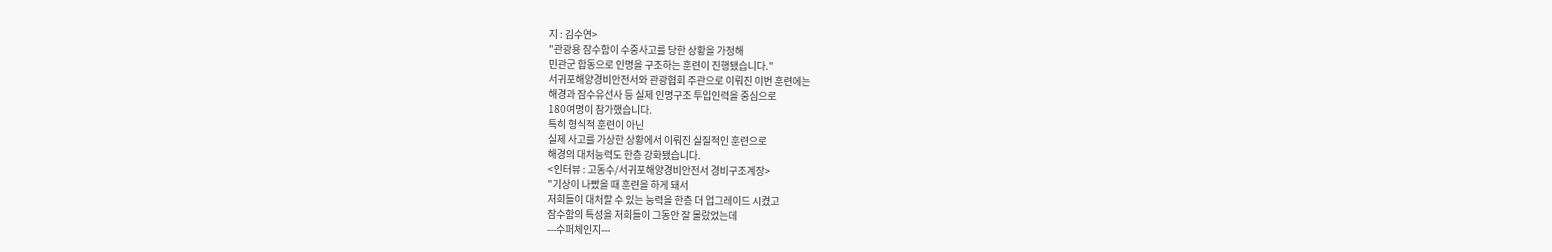지 : 김수연>
"관광용 잠수함이 수중사고를 당한 상황을 가정해
민관군 합동으로 인명을 구조하는 훈련이 진행됐습니다."
서귀포해양경비안전서와 관광협회 주관으로 이뤄진 이번 훈련에는
해경과 잠수유선사 등 실제 인명구조 투입인력을 중심으로
180여명이 참가했습니다.
특히 형식적 훈련이 아닌
실제 사고를 가상한 상황에서 이뤄진 실질적인 훈련으로
해경의 대처능력도 한층 강화됐습니다.
<인터뷰 : 고동수/서귀포해양경비안전서 경비구조계장>
"기상이 나빴을 때 훈련을 하게 돼서
저희들이 대처할 수 있는 능력을 한층 더 업그레이드 시켰고
잠수함의 특성을 저희들이 그동안 잘 몰랐었는데
---수퍼체인지---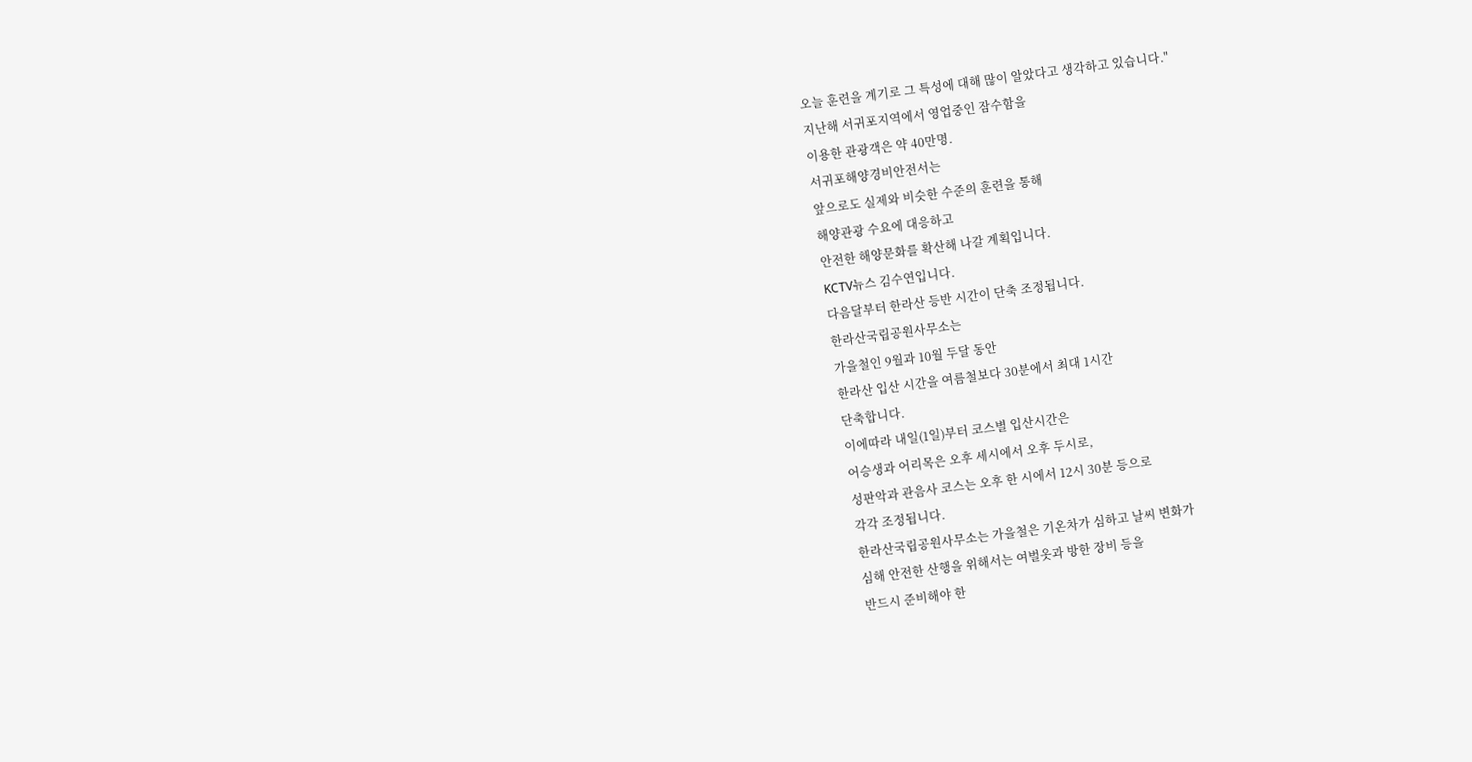오늘 훈련을 계기로 그 특성에 대해 많이 알았다고 생각하고 있습니다."
지난해 서귀포지역에서 영업중인 잠수함을
이용한 관광객은 약 40만명.
서귀포해양경비안전서는
앞으로도 실제와 비슷한 수준의 훈련을 통해
해양관광 수요에 대응하고
안전한 해양문화를 확산해 나갈 계획입니다.
KCTV뉴스 김수연입니다.
다음달부터 한라산 등반 시간이 단축 조정됩니다.
한라산국립공원사무소는
가을철인 9월과 10월 두달 동안
한라산 입산 시간을 여름철보다 30분에서 최대 1시간
단축합니다.
이에따라 내일(1일)부터 코스별 입산시간은
어승생과 어리목은 오후 세시에서 오후 두시로,
성판악과 관음사 코스는 오후 한 시에서 12시 30분 등으로
각각 조정됩니다.
한라산국립공원사무소는 가을철은 기온차가 심하고 날씨 변화가
심해 안전한 산행을 위해서는 여벌옷과 방한 장비 등을
반드시 준비해야 한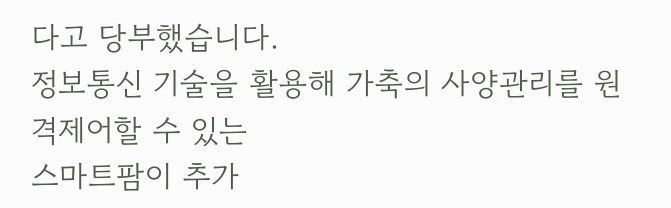다고 당부했습니다.
정보통신 기술을 활용해 가축의 사양관리를 원격제어할 수 있는
스마트팜이 추가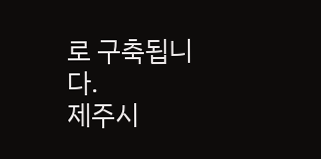로 구축됩니다.
제주시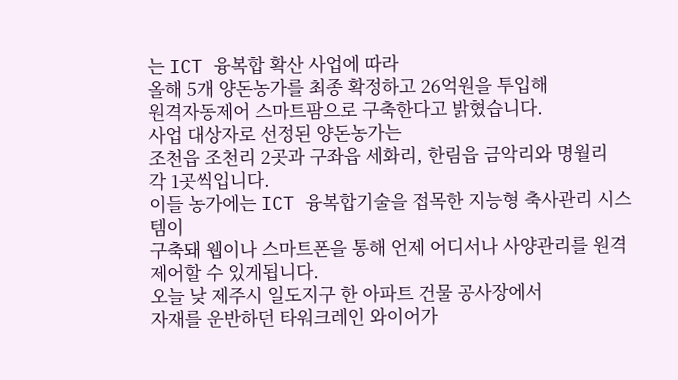는 ICT 융복합 확산 사업에 따라
올해 5개 양돈농가를 최종 확정하고 26억원을 투입해
원격자동제어 스마트팜으로 구축한다고 밝혔습니다.
사업 대상자로 선정된 양돈농가는
조천읍 조천리 2곳과 구좌읍 세화리, 한림읍 금악리와 명월리
각 1곳씩입니다.
이들 농가에는 ICT 융복합기술을 접목한 지능형 축사관리 시스템이
구축돼 웹이나 스마트폰을 통해 언제 어디서나 사양관리를 원격제어할 수 있게됩니다.
오늘 낮 제주시 일도지구 한 아파트 건물 공사장에서
자재를 운반하던 타워크레인 와이어가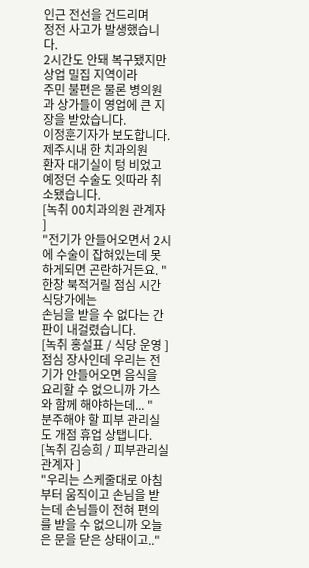인근 전선을 건드리며
정전 사고가 발생했습니다.
2시간도 안돼 복구됐지만 상업 밀집 지역이라
주민 불편은 물론 병의원과 상가들이 영업에 큰 지장을 받았습니다.
이정훈기자가 보도합니다.
제주시내 한 치과의원
환자 대기실이 텅 비었고 예정던 수술도 잇따라 취소됐습니다.
[녹취 00치과의원 관계자 ]
"전기가 안들어오면서 2시에 수술이 잡혀있는데 못하게되면 곤란하거든요. "
한창 북적거릴 점심 시간 식당가에는
손님을 받을 수 없다는 간판이 내걸렸습니다.
[녹취 홍설표 / 식당 운영 ]
점심 장사인데 우리는 전기가 안들어오면 음식을 요리할 수 없으니까 가스와 함께 해야하는데... "
분주해야 할 피부 관리실도 개점 휴업 상탭니다.
[녹취 김승희 / 피부관리실 관계자 ]
"우리는 스케줄대로 아침부터 움직이고 손님을 받는데 손님들이 전혀 편의를 받을 수 없으니까 오늘은 문을 닫은 상태이고.."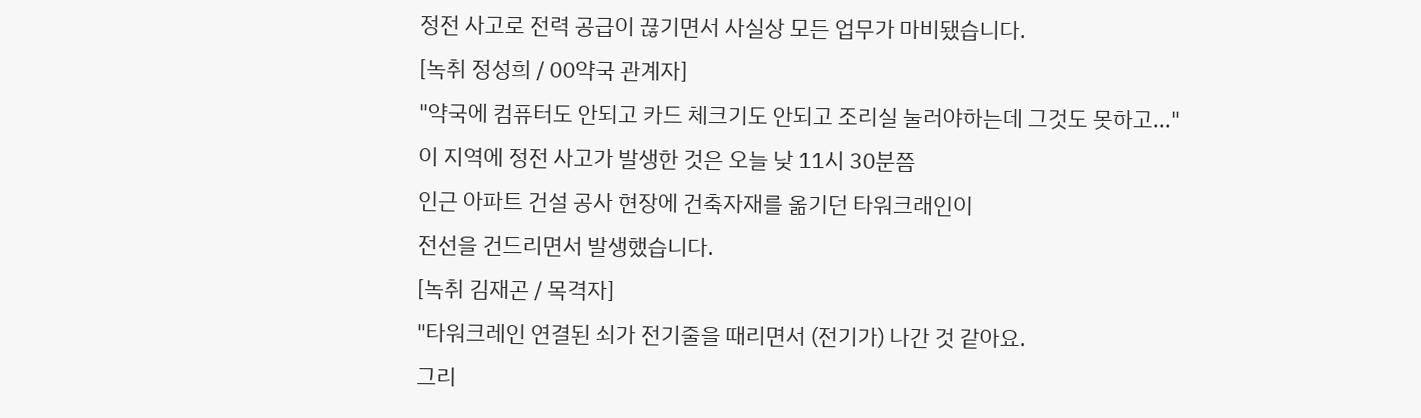정전 사고로 전력 공급이 끊기면서 사실상 모든 업무가 마비됐습니다.
[녹취 정성희 / 00약국 관계자]
"약국에 컴퓨터도 안되고 카드 체크기도 안되고 조리실 눌러야하는데 그것도 못하고..."
이 지역에 정전 사고가 발생한 것은 오늘 낮 11시 30분쯤
인근 아파트 건설 공사 현장에 건축자재를 옮기던 타워크래인이
전선을 건드리면서 발생했습니다.
[녹취 김재곤 / 목격자]
"타워크레인 연결된 쇠가 전기줄을 때리면서 (전기가) 나간 것 같아요.
그리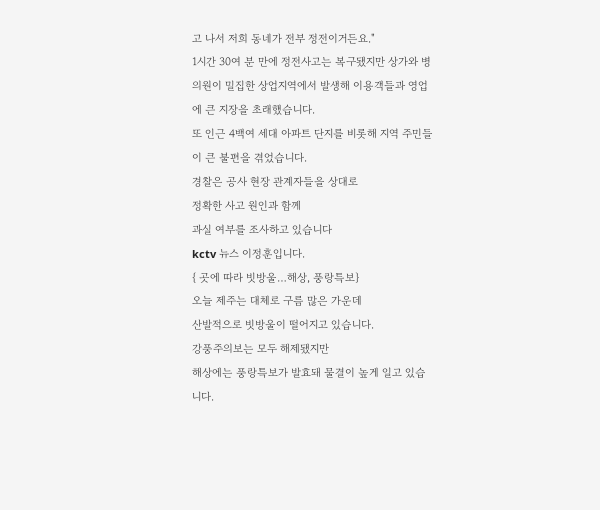고 나서 저희 동네가 전부 정전이거든요."
1시간 30여 분 만에 정전사고는 복구됐지만 상가와 병의원이 밀집한 상업지역에서 발생해 이용객들과 영업에 큰 지장을 초래했습니다.
또 인근 4백여 세대 아파트 단지를 비롯해 지역 주민들이 큰 불편을 겪었습니다.
경찰은 공사 현장 관계자들을 상대로
정확한 사고 원인과 함께
과실 여부를 조사하고 있습니다
kctv 뉴스 이정훈입니다.
{ 곳에 따라 빗방울…해상, 풍랑특보}
오늘 제주는 대체로 구름 많은 가운데
산발적으로 빗방울이 떨어지고 있습니다.
강풍주의보는 모두 해제됐지만
해상에는 풍랑특보가 발효돼 물결이 높게 일고 있습니다.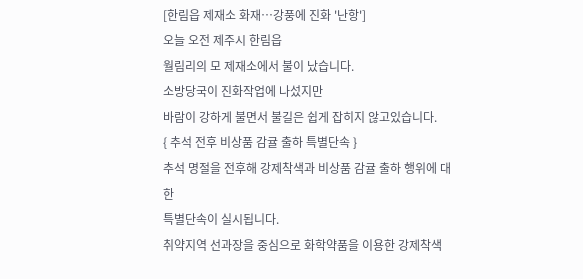[한림읍 제재소 화재…강풍에 진화 '난항']
오늘 오전 제주시 한림읍
월림리의 모 제재소에서 불이 났습니다.
소방당국이 진화작업에 나섰지만
바람이 강하게 불면서 불길은 쉽게 잡히지 않고있습니다.
{ 추석 전후 비상품 감귤 출하 특별단속 }
추석 명절을 전후해 강제착색과 비상품 감귤 출하 행위에 대한
특별단속이 실시됩니다.
취약지역 선과장을 중심으로 화학약품을 이용한 강제착색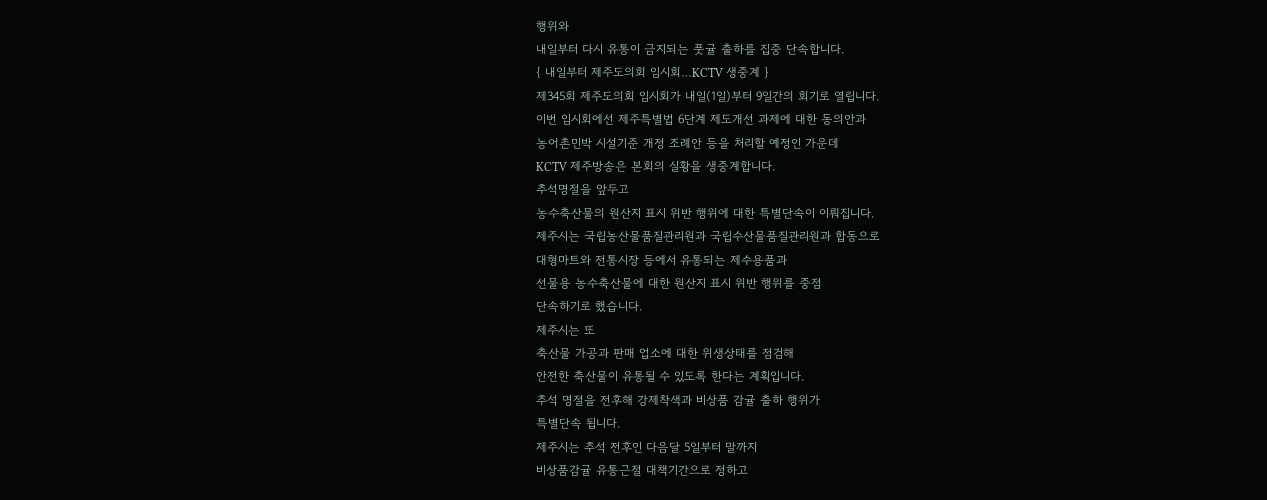행위와
내일부터 다시 유통이 금지되는 풋귤 출하를 집중 단속합니다.
{ 내일부터 제주도의회 임시회…KCTV 생중계 }
제345회 제주도의회 임시회가 내일(1일)부터 9일간의 회기로 열립니다.
이번 임시회에선 제주특별법 6단계 제도개선 과제에 대한 동의안과
농어촌민박 시설기준 개정 조례안 등을 처리할 예정인 가운데
KCTV 제주방송은 본회의 실황을 생중계합니다.
추석명절을 앞두고
농수축산물의 원산지 표시 위반 행위에 대한 특별단속이 이뤄집니다.
제주시는 국립농산물품질관리원과 국립수산물품질관리원과 합동으로
대형마트와 전통시장 등에서 유통되는 제수용품과
선물용 농수축산물에 대한 원산지 표시 위반 행위를 중점
단속하기로 했습니다.
제주시는 또
축산물 가공과 판매 업소에 대한 위생상태를 점검해
안전한 축산물이 유통될 수 있도록 한다는 계획입니다.
추석 명절을 전후해 강제착색과 비상품 감귤 출하 행위가
특별단속 됩니다.
제주시는 추석 전후인 다음달 5일부터 말까지
비상품감귤 유통근절 대책기간으로 정하고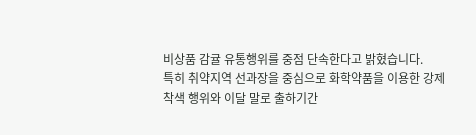비상품 감귤 유통행위를 중점 단속한다고 밝혔습니다.
특히 취약지역 선과장을 중심으로 화학약품을 이용한 강제착색 행위와 이달 말로 출하기간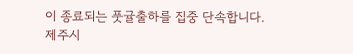이 종료되는 풋귤출하를 집중 단속합니다.
제주시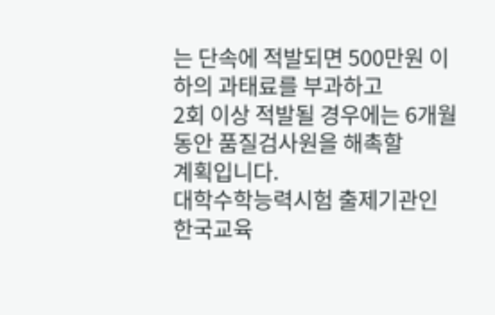는 단속에 적발되면 500만원 이하의 과태료를 부과하고
2회 이상 적발될 경우에는 6개월 동안 품질검사원을 해촉할
계획입니다.
대학수학능력시험 출제기관인 한국교육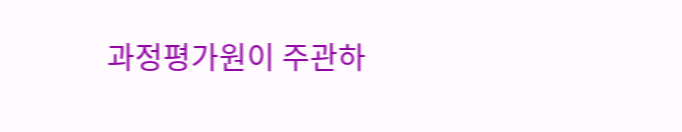과정평가원이 주관하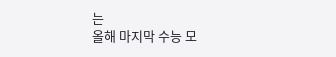는
올해 마지막 수능 모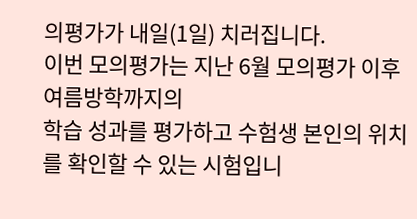의평가가 내일(1일) 치러집니다.
이번 모의평가는 지난 6월 모의평가 이후 여름방학까지의
학습 성과를 평가하고 수험생 본인의 위치를 확인할 수 있는 시험입니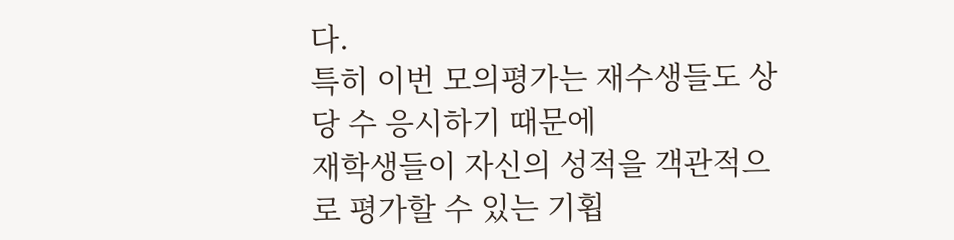다.
특히 이번 모의평가는 재수생들도 상당 수 응시하기 때문에
재학생들이 자신의 성적을 객관적으로 평가할 수 있는 기횝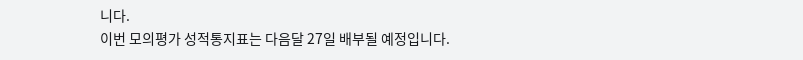니다.
이번 모의평가 성적통지표는 다음달 27일 배부될 예정입니다.